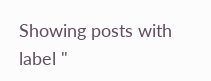Showing posts with label "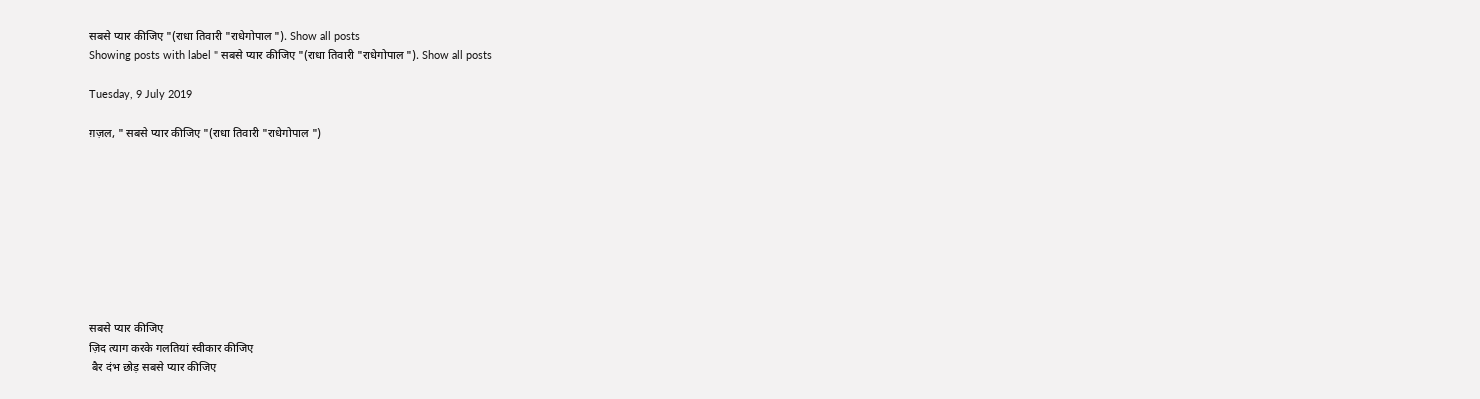सबसे प्यार कीजिए "(राधा तिवारी "राधेगोपाल "). Show all posts
Showing posts with label " सबसे प्यार कीजिए "(राधा तिवारी "राधेगोपाल "). Show all posts

Tuesday, 9 July 2019

ग़ज़ल, " सबसे प्यार कीजिए "(राधा तिवारी "राधेगोपाल ")









सबसे प्यार कीजिए
ज़िद त्याग करके गलतियां स्वीकार कीजिए
 बैर दंभ छोड़ सबसे प्यार कीजिए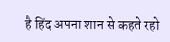है हिंद अपना शान से कहते रहो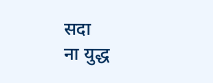सदा
ना युद्ध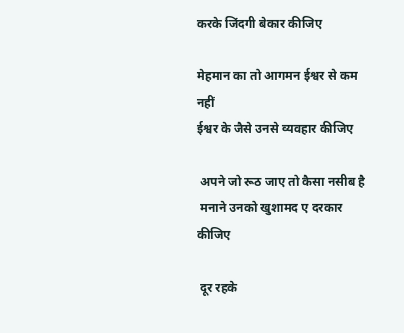करके जिंदगी बेकार कीजिए

मेहमान का तो आगमन ईश्वर से कम नहीं
ईश्वर के जैसे उनसे व्यवहार कीजिए

 अपने जो रूठ जाए तो कैसा नसीब है
 मनाने उनको खुशामद ए दरकार कीजिए

 दूर रहके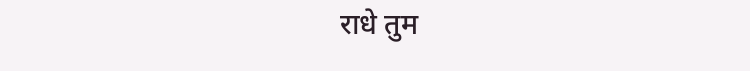राधे तुम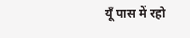यूँ पास में रहो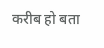करीब हो बता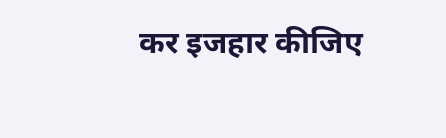कर इजहार कीजिए